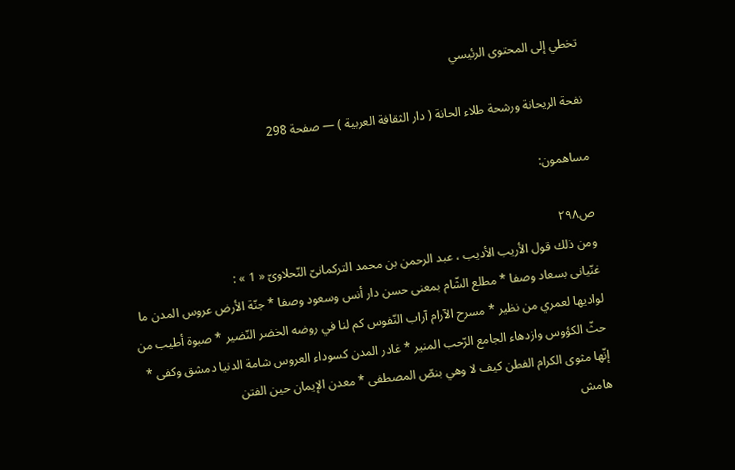تخطي إلى المحتوى الرئيسي

نفحة الريحانة ورشحة طلاء الحانة ( دار الثقافة العربية ) — صفحة 298

مساهمون:

ص٢٩٨
ومن ذلك قول الأريب الأديب ، عبد الرحمن بن محمد التركمانىّ النّحلاوىّ « 1 » :
غنّيانى بسعاد وصفا * مطلع الشّام بمعنى حسن دار أنس وسعود وصفا * جنّة الأرض عروس المدن ما لواديها لعمري من نظير * مسرح الآرام آراب النّفوس كم لنا في روضه الخضر النّضير * صبوة أطيب من حثّ الكؤوس وازدهاء الجامع الرّحب المنير * غادر المدن كسوداء العروس شامة الدنيا دمشق وكفى * إنّها مثوى الكرام الفطن كيف لا وهي بنصّ المصطفى * معدن الإيمان حين الفتن
هامش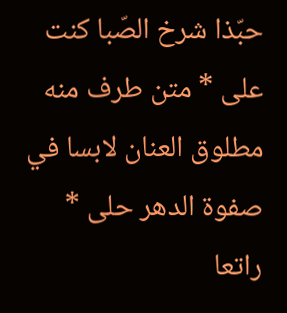حبّذا شرخ الصّبا كنت على * متن طرف منه مطلوق العنان لابسا في صفوة الدهر حلى * راتعا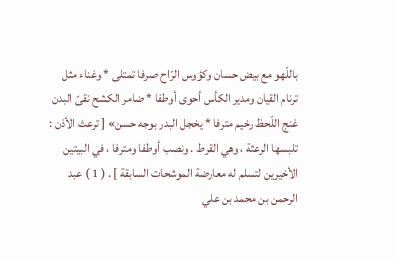باللّهو مع بيض حسان وكؤوس الرّاح صرفا تمتلى * وغناء مثل ترنام القيان ومدير الكأس أحوى أوطفا * ضامر الكشح نقىّ البدن غنج اللّحظ رخيم مترفا * يخجل البدر بوجه حسن» [ ترعث الأذن : تلبسها الرعثة ، وهي القرط . ونصب أوطفا ومترفا ، في البيتين الأخيرين لتسلم له معارضة الموشحات السابقة ] . ( 1 ) عبد الرحمن بن محمد بن علي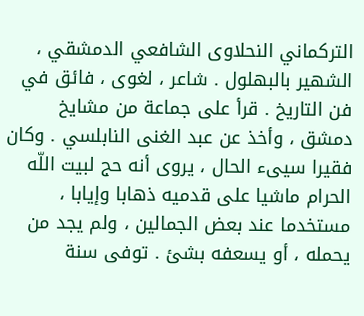التركماني النحلاوى الشافعي الدمشقي ، الشهير بالبهلول . شاعر ، لغوى ، فائق في فن التاريخ . قرأ على جماعة من مشايخ دمشق ، وأخذ عن عبد الغنى النابلسي . وكان فقيرا سيىء الحال ، يروى أنه حج لبيت اللّه الحرام ماشيا على قدميه ذهابا وإيابا ، مستخدما عند بعض الجمالين ، ولم يجد من يحمله ، أو يسعفه بشئ . توفى سنة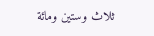ثلاث وستين ومائة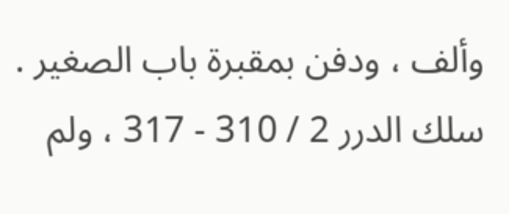وألف ، ودفن بمقبرة باب الصغير . سلك الدرر 2 / 310 - 317 ، ولم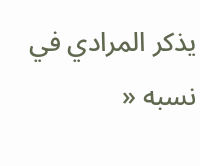يذكر المرادي في نسبه «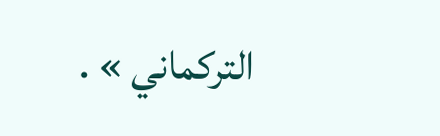التركماني » .